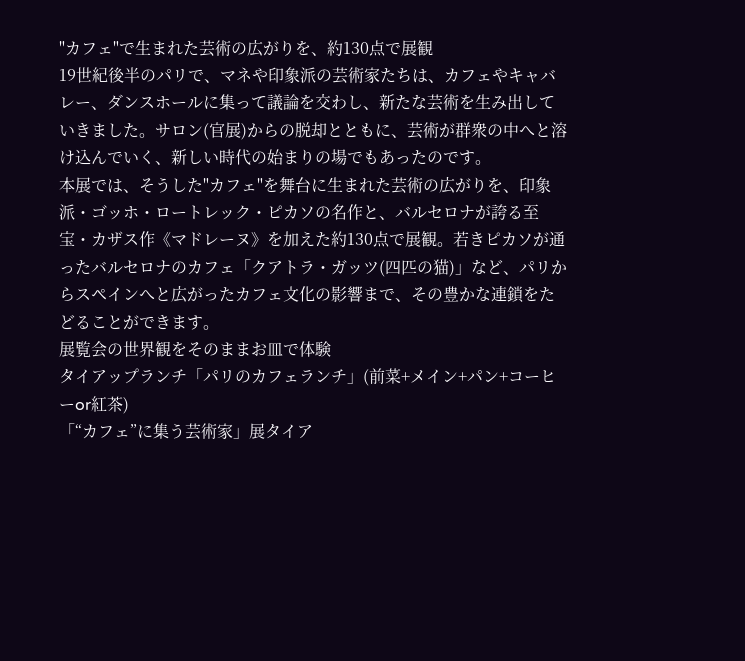"カフェ"で生まれた芸術の広がりを、約130点で展観
19世紀後半のパリで、マネや印象派の芸術家たちは、カフェやキャバレー、ダンスホールに集って議論を交わし、新たな芸術を生み出していきました。サロン(官展)からの脱却とともに、芸術が群衆の中へと溶け込んでいく、新しい時代の始まりの場でもあったのです。
本展では、そうした"カフェ"を舞台に生まれた芸術の広がりを、印象派・ゴッホ・ロートレック・ピカソの名作と、バルセロナが誇る至宝・カザス作《マドレーヌ》を加えた約130点で展観。若きピカソが通ったバルセロナのカフェ「クアトラ・ガッツ(四匹の猫)」など、パリからスペインへと広がったカフェ文化の影響まで、その豊かな連鎖をたどることができます。
展覧会の世界観をそのままお皿で体験
タイアップランチ「パリのカフェランチ」(前菜+メイン+パン+コーヒーor紅茶)
「“カフェ”に集う芸術家」展タイア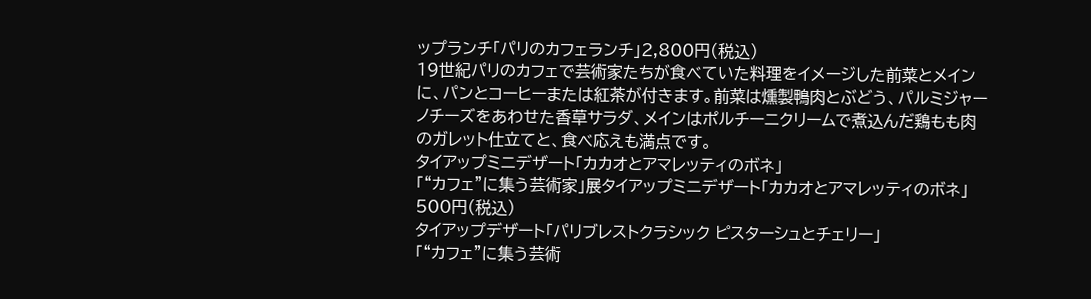ップランチ「パリのカフェランチ」2,800円(税込)
19世紀パリのカフェで芸術家たちが食べていた料理をイメージした前菜とメインに、パンとコーヒーまたは紅茶が付きます。前菜は燻製鴨肉とぶどう、パルミジャーノチーズをあわせた香草サラダ、メインはポルチーニクリームで煮込んだ鶏もも肉のガレット仕立てと、食べ応えも満点です。
タイアップミニデザート「カカオとアマレッティのボネ」
「“カフェ”に集う芸術家」展タイアップミニデザート「カカオとアマレッティのボネ」 500円(税込)
タイアップデザート「パリブレストクラシック ピスターシュとチェリー」
「“カフェ”に集う芸術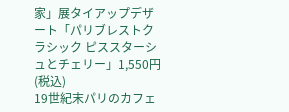家」展タイアップデザート「パリブレストクラシック ピススターシュとチェリー」1,550円(税込)
19世紀末パリのカフェ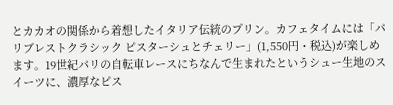とカカオの関係から着想したイタリア伝統のプリン。カフェタイムには「パリブレストクラシック ピスターシュとチェリー」(1,550円・税込)が楽しめます。19世紀パリの自転車レースにちなんで生まれたというシュー生地のスイーツに、濃厚なピス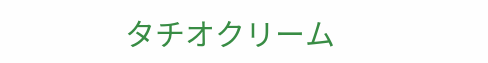タチオクリーム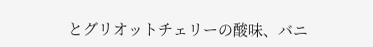とグリオットチェリーの酸味、バニ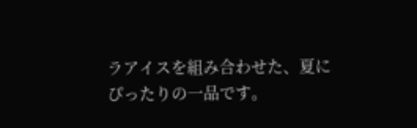ラアイスを組み合わせた、夏にぴったりの一品です。